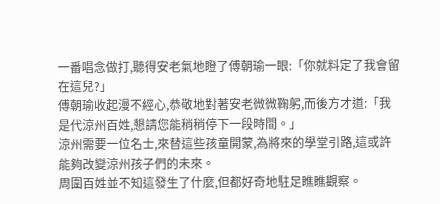一番唱念做打,聽得安老氣地瞪了傅朝瑜一眼:「你就料定了我會留在這兒?」
傅朝瑜收起漫不經心,恭敬地對著安老微微鞠躬,而後方才道:「我是代涼州百姓,懇請您能稍稍停下一段時間。」
涼州需要一位名士,來替這些孩童開蒙,為將來的學堂引路,這或許能夠改變涼州孩子們的未來。
周圍百姓並不知這發生了什麼,但都好奇地駐足瞧瞧觀察。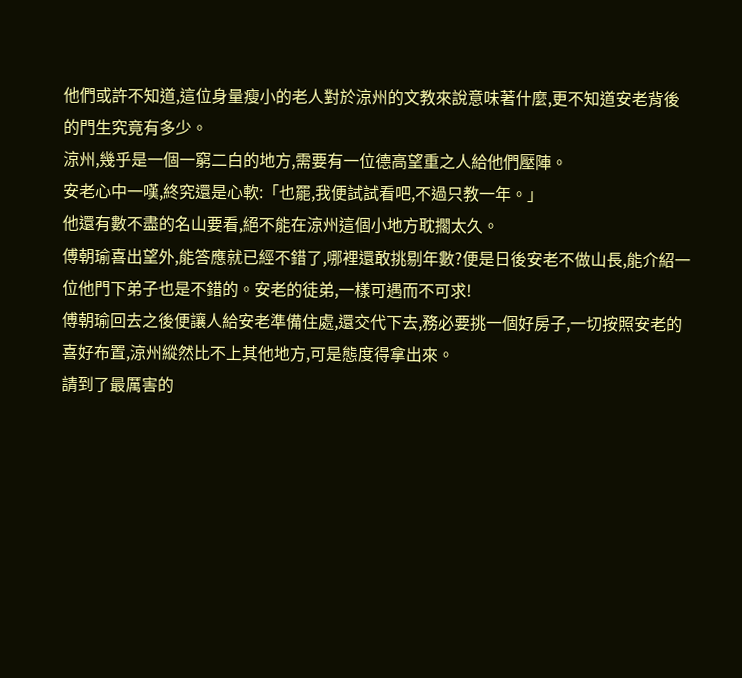他們或許不知道,這位身量瘦小的老人對於涼州的文教來說意味著什麼,更不知道安老背後的門生究竟有多少。
涼州,幾乎是一個一窮二白的地方,需要有一位德高望重之人給他們壓陣。
安老心中一嘆,終究還是心軟:「也罷,我便試試看吧,不過只教一年。」
他還有數不盡的名山要看,絕不能在涼州這個小地方耽擱太久。
傅朝瑜喜出望外,能答應就已經不錯了,哪裡還敢挑剔年數?便是日後安老不做山長,能介紹一位他門下弟子也是不錯的。安老的徒弟,一樣可遇而不可求!
傅朝瑜回去之後便讓人給安老準備住處,還交代下去,務必要挑一個好房子,一切按照安老的喜好布置,涼州縱然比不上其他地方,可是態度得拿出來。
請到了最厲害的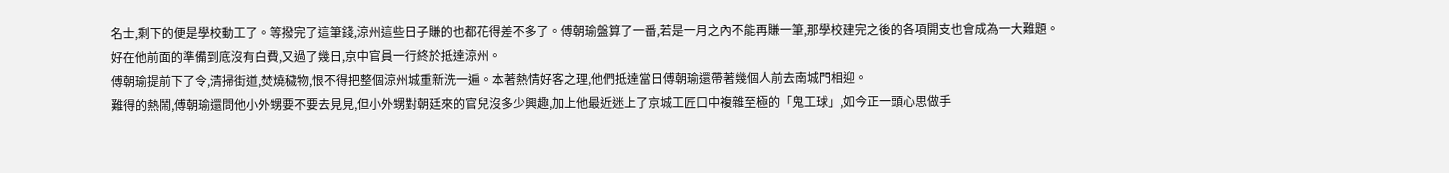名士,剩下的便是學校動工了。等撥完了這筆錢,涼州這些日子賺的也都花得差不多了。傅朝瑜盤算了一番,若是一月之內不能再賺一筆,那學校建完之後的各項開支也會成為一大難題。
好在他前面的準備到底沒有白費,又過了幾日,京中官員一行終於抵達涼州。
傅朝瑜提前下了令,清掃街道,焚燒穢物,恨不得把整個涼州城重新洗一遍。本著熱情好客之理,他們抵達當日傅朝瑜還帶著幾個人前去南城門相迎。
難得的熱鬧,傅朝瑜還問他小外甥要不要去見見,但小外甥對朝廷來的官兒沒多少興趣,加上他最近迷上了京城工匠口中複雜至極的「鬼工球」,如今正一頭心思做手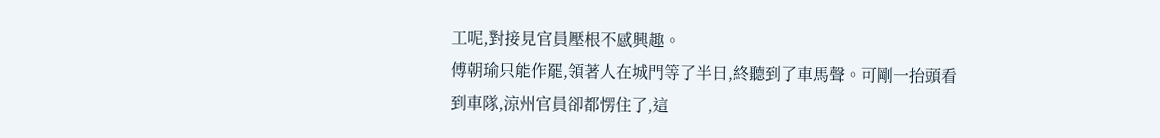工呢,對接見官員壓根不感興趣。
傅朝瑜只能作罷,領著人在城門等了半日,終聽到了車馬聲。可剛一抬頭看到車隊,涼州官員卻都愣住了,這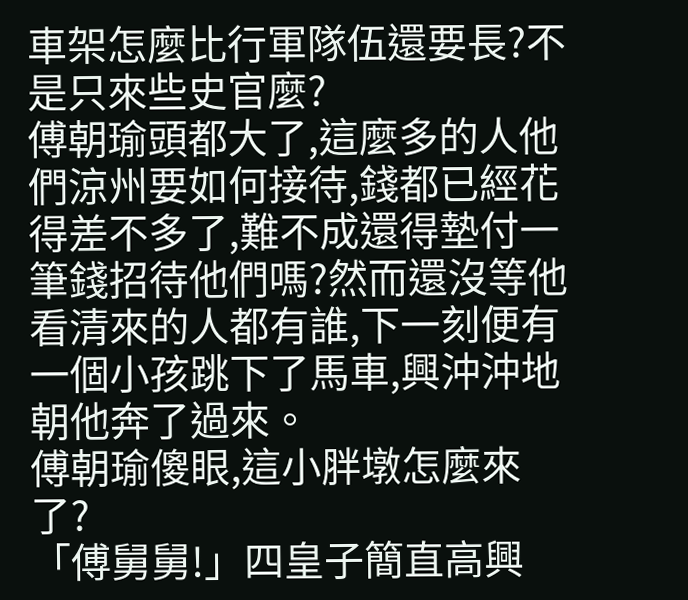車架怎麼比行軍隊伍還要長?不是只來些史官麼?
傅朝瑜頭都大了,這麼多的人他們涼州要如何接待,錢都已經花得差不多了,難不成還得墊付一筆錢招待他們嗎?然而還沒等他看清來的人都有誰,下一刻便有一個小孩跳下了馬車,興沖沖地朝他奔了過來。
傅朝瑜傻眼,這小胖墩怎麼來了?
「傅舅舅!」四皇子簡直高興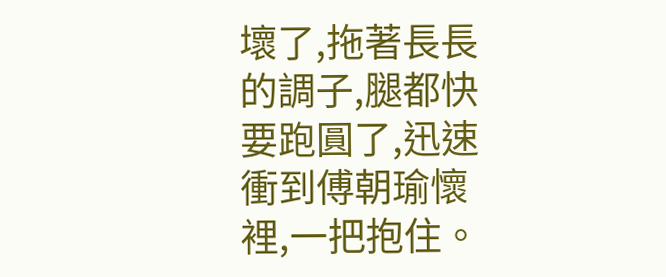壞了,拖著長長的調子,腿都快要跑圓了,迅速衝到傅朝瑜懷裡,一把抱住。